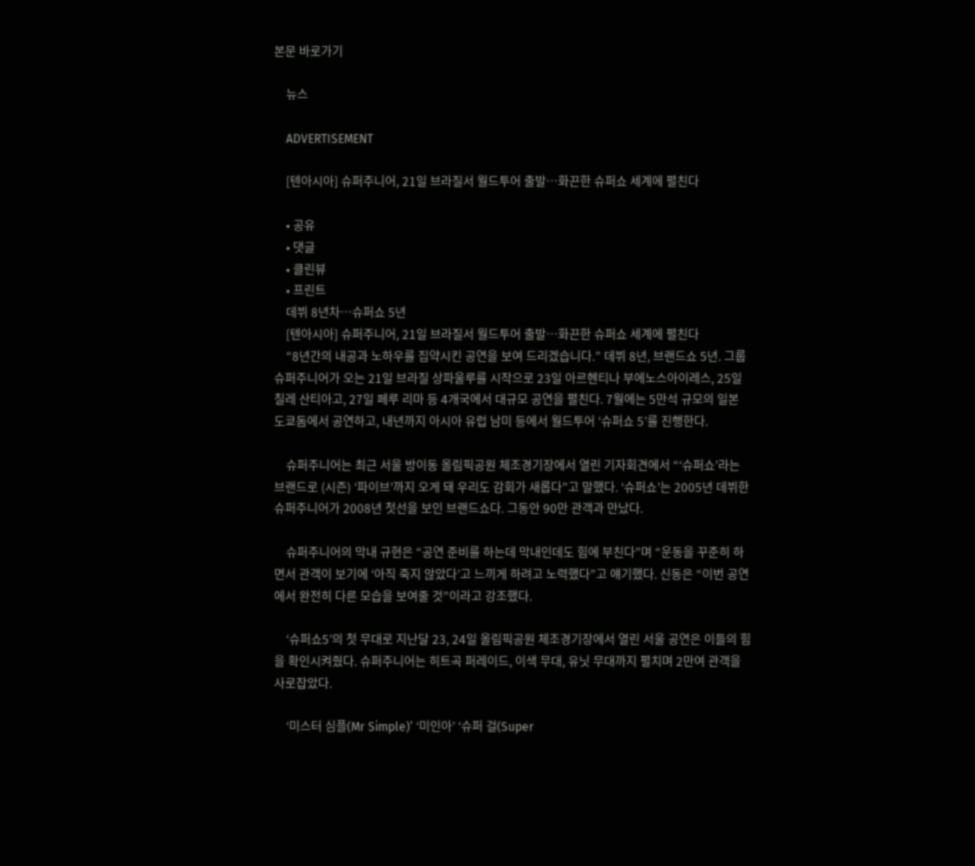본문 바로가기

    뉴스

    ADVERTISEMENT

    [텐아시아] 슈퍼주니어, 21일 브라질서 월드투어 출발…화끈한 슈퍼쇼 세계에 펼친다

    • 공유
    • 댓글
    • 클린뷰
    • 프린트
    데뷔 8년차…슈퍼쇼 5년
    [텐아시아] 슈퍼주니어, 21일 브라질서 월드투어 출발…화끈한 슈퍼쇼 세계에 펼친다
    “8년간의 내공과 노하우를 집약시킨 공연을 보여 드리겠습니다.” 데뷔 8년, 브랜드쇼 5년. 그룹 슈퍼주니어가 오는 21일 브라질 상파울루를 시작으로 23일 아르헨티나 부에노스아이레스, 25일 칠레 산티아고, 27일 페루 리마 등 4개국에서 대규모 공연을 펼친다. 7월에는 5만석 규모의 일본 도쿄돔에서 공연하고, 내년까지 아시아 유럽 남미 등에서 월드투어 ‘슈퍼쇼 5’를 진행한다.

    슈퍼주니어는 최근 서울 방이동 올림픽공원 체조경기장에서 열린 기자회견에서 “‘슈퍼쇼’라는 브랜드로 (시즌) ‘파이브’까지 오게 돼 우리도 감회가 새롭다”고 말했다. ‘슈퍼쇼’는 2005년 데뷔한 슈퍼주니어가 2008년 첫선을 보인 브랜드쇼다. 그동안 90만 관객과 만났다.

    슈퍼주니어의 막내 규현은 “공연 준비를 하는데 막내인데도 힘에 부친다”며 “운동을 꾸준히 하면서 관객이 보기에 ‘아직 죽지 않았다’고 느끼게 하려고 노력했다”고 얘기했다. 신동은 “이번 공연에서 완전히 다른 모습을 보여줄 것”이라고 강조했다.

    ‘슈퍼쇼5’의 첫 무대로 지난달 23, 24일 올림픽공원 체조경기장에서 열린 서울 공연은 이들의 힘을 확인시켜줬다. 슈퍼주니어는 히트곡 퍼레이드, 이색 무대, 유닛 무대까지 펼치며 2만여 관객을 사로잡았다.

    ‘미스터 심플(Mr Simple)’ ‘미인아’ ‘슈퍼 걸(Super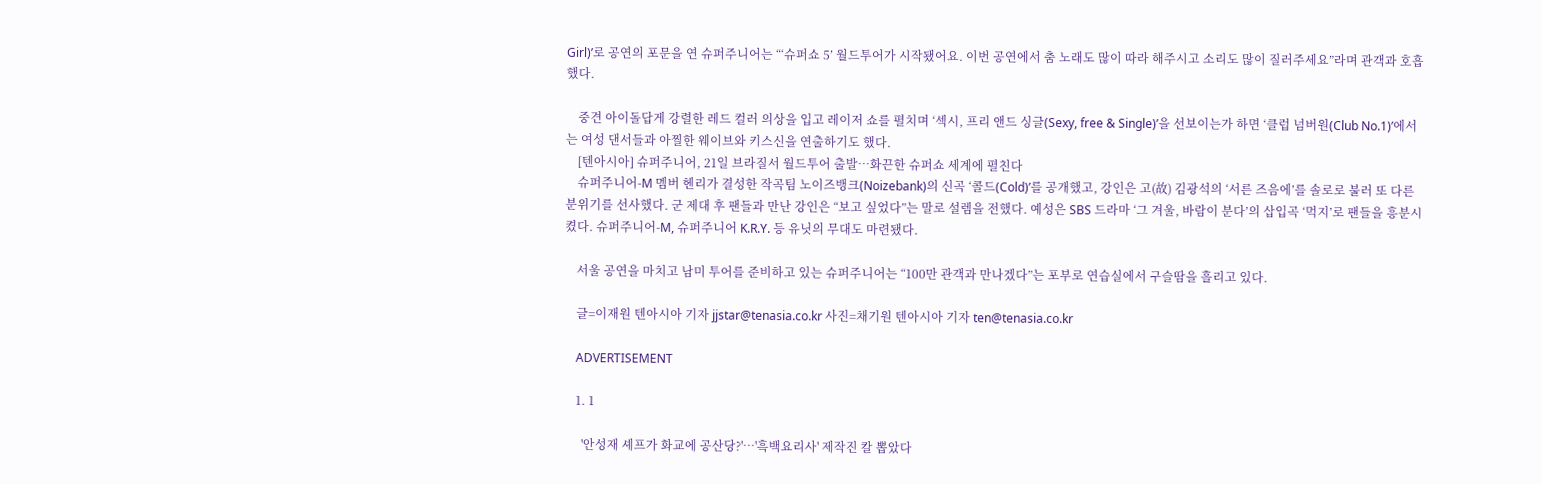Girl)’로 공연의 포문을 연 슈퍼주니어는 “‘슈퍼쇼 5’ 월드투어가 시작됐어요. 이번 공연에서 춤 노래도 많이 따라 해주시고 소리도 많이 질러주세요”라며 관객과 호흡했다.

    중견 아이돌답게 강렬한 레드 컬러 의상을 입고 레이저 쇼를 펼치며 ‘섹시, 프리 앤드 싱글(Sexy, free & Single)’을 선보이는가 하면 ‘클럽 넘버원(Club No.1)’에서는 여성 댄서들과 아찔한 웨이브와 키스신을 연출하기도 했다.
    [텐아시아] 슈퍼주니어, 21일 브라질서 월드투어 출발…화끈한 슈퍼쇼 세계에 펼친다
    슈퍼주니어-M 멤버 헨리가 결성한 작곡팀 노이즈뱅크(Noizebank)의 신곡 ‘콜드(Cold)’를 공개했고, 강인은 고(故) 김광석의 ‘서른 즈음에’를 솔로로 불러 또 다른 분위기를 선사했다. 군 제대 후 팬들과 만난 강인은 “보고 싶었다”는 말로 설렘을 전했다. 예성은 SBS 드라마 ‘그 겨울, 바람이 분다’의 삽입곡 ‘먹지’로 팬들을 흥분시켰다. 슈퍼주니어-M, 슈퍼주니어 K.R.Y. 등 유닛의 무대도 마련됐다.

    서울 공연을 마치고 남미 투어를 준비하고 있는 슈퍼주니어는 “100만 관객과 만나겠다”는 포부로 연습실에서 구슬땀을 흘리고 있다.

    글=이재원 텐아시아 기자 jjstar@tenasia.co.kr 사진=채기원 텐아시아 기자 ten@tenasia.co.kr

    ADVERTISEMENT

    1. 1

      '안성재 셰프가 화교에 공산당?'…'흑백요리사' 제작진 칼 뽑았다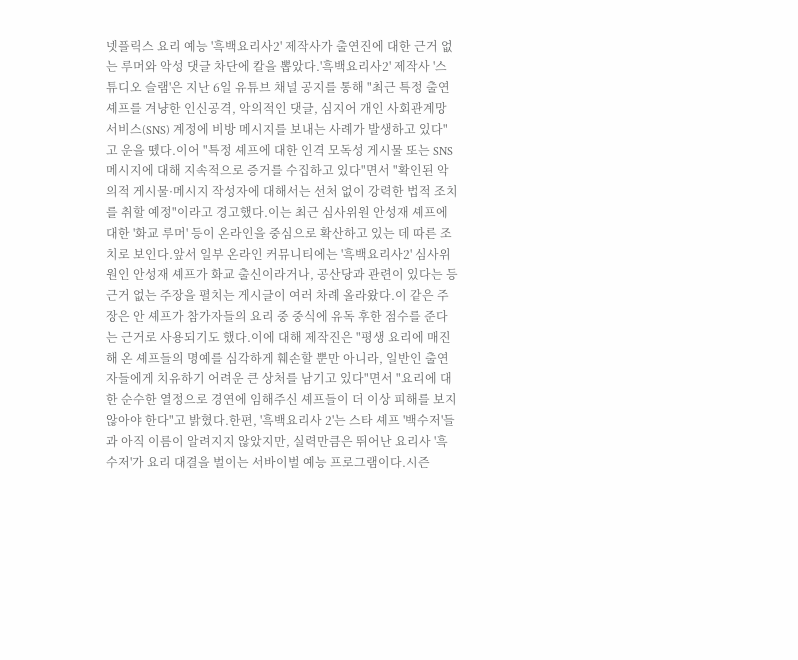넷플릭스 요리 예능 '흑백요리사2' 제작사가 출연진에 대한 근거 없는 루머와 악성 댓글 차단에 칼을 뽑았다.'흑백요리사2' 제작사 '스튜디오 슬램'은 지난 6일 유튜브 채널 공지를 통해 "최근 특정 출연 셰프를 겨냥한 인신공격, 악의적인 댓글, 심지어 개인 사회관계망서비스(SNS) 계정에 비방 메시지를 보내는 사례가 발생하고 있다"고 운을 뗐다.이어 "특정 셰프에 대한 인격 모독성 게시물 또는 SNS 메시지에 대해 지속적으로 증거를 수집하고 있다"면서 "확인된 악의적 게시물·메시지 작성자에 대해서는 선처 없이 강력한 법적 조치를 취할 예정"이라고 경고했다.이는 최근 심사위원 안성재 셰프에 대한 '화교 루머' 등이 온라인을 중심으로 확산하고 있는 데 따른 조치로 보인다.앞서 일부 온라인 커뮤니티에는 '흑백요리사2' 심사위원인 안성재 셰프가 화교 출신이라거나, 공산당과 관련이 있다는 등 근거 없는 주장을 펼치는 게시글이 여러 차례 올라왔다.이 같은 주장은 안 셰프가 참가자들의 요리 중 중식에 유독 후한 점수를 준다는 근거로 사용되기도 했다.이에 대해 제작진은 "평생 요리에 매진해 온 셰프들의 명예를 심각하게 훼손할 뿐만 아니라, 일반인 출연자들에게 치유하기 어려운 큰 상처를 남기고 있다"면서 "요리에 대한 순수한 열정으로 경연에 임해주신 셰프들이 더 이상 피해를 보지 않아야 한다"고 밝혔다.한편, '흑백요리사 2'는 스타 셰프 '백수저'들과 아직 이름이 알려지지 않았지만, 실력만큼은 뛰어난 요리사 '흑수저'가 요리 대결을 벌이는 서바이벌 예능 프로그램이다.시즌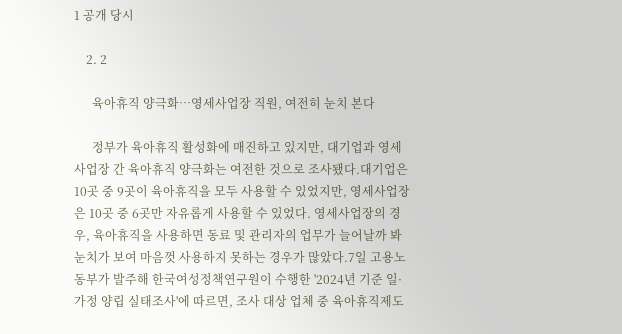1 공개 당시

    2. 2

      육아휴직 양극화…영세사업장 직원, 여전히 눈치 본다

      정부가 육아휴직 활성화에 매진하고 있지만, 대기업과 영세사업장 간 육아휴직 양극화는 여전한 것으로 조사됐다.대기업은 10곳 중 9곳이 육아휴직을 모두 사용할 수 있었지만, 영세사업장은 10곳 중 6곳만 자유롭게 사용할 수 있었다. 영세사업장의 경우, 육아휴직을 사용하면 동료 및 관리자의 업무가 늘어날까 봐 눈치가 보여 마음껏 사용하지 못하는 경우가 많았다.7일 고용노동부가 발주해 한국여성정책연구원이 수행한 '2024년 기준 일·가정 양립 실태조사'에 따르면, 조사 대상 업체 중 육아휴직제도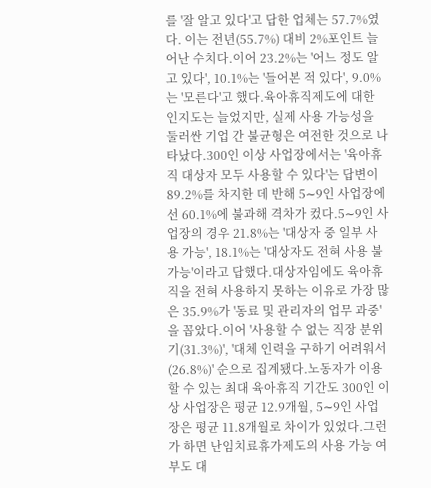를 '잘 알고 있다'고 답한 업체는 57.7%였다. 이는 전년(55.7%) 대비 2%포인트 늘어난 수치다.이어 23.2%는 '어느 정도 알고 있다', 10.1%는 '들어본 적 있다', 9.0%는 '모른다'고 했다.육아휴직제도에 대한 인지도는 늘었지만, 실제 사용 가능성을 둘러싼 기업 간 불균형은 여전한 것으로 나타났다.300인 이상 사업장에서는 '육아휴직 대상자 모두 사용할 수 있다'는 답변이 89.2%를 차지한 데 반해 5∼9인 사업장에선 60.1%에 불과해 격차가 컸다.5∼9인 사업장의 경우 21.8%는 '대상자 중 일부 사용 가능', 18.1%는 '대상자도 전혀 사용 불가능'이라고 답했다.대상자임에도 육아휴직을 전혀 사용하지 못하는 이유로 가장 많은 35.9%가 '동료 및 관리자의 업무 과중'을 꼽았다.이어 '사용할 수 없는 직장 분위기(31.3%)', '대체 인력을 구하기 어려워서(26.8%)' 순으로 집계됐다.노동자가 이용할 수 있는 최대 육아휴직 기간도 300인 이상 사업장은 평균 12.9개월, 5∼9인 사업장은 평균 11.8개월로 차이가 있었다.그런가 하면 난임치료휴가제도의 사용 가능 여부도 대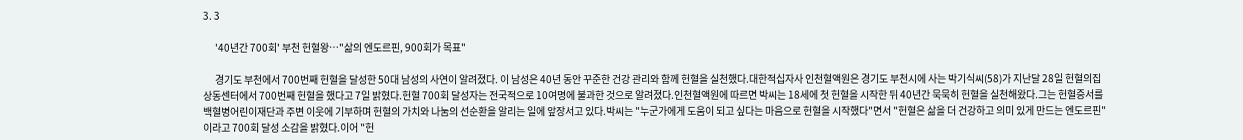3. 3

      '40년간 700회' 부천 헌혈왕…"삶의 엔도르핀, 900회가 목표"

      경기도 부천에서 700번째 헌혈을 달성한 50대 남성의 사연이 알려졌다. 이 남성은 40년 동안 꾸준한 건강 관리와 함께 헌혈을 실천했다.대한적십자사 인천혈액원은 경기도 부천시에 사는 박기식씨(58)가 지난달 28일 헌혈의집 상동센터에서 700번째 헌혈을 했다고 7일 밝혔다.헌혈 700회 달성자는 전국적으로 10여명에 불과한 것으로 알려졌다.인천혈액원에 따르면 박씨는 18세에 첫 헌혈을 시작한 뒤 40년간 묵묵히 헌혈을 실천해왔다.그는 헌혈증서를 백혈병어린이재단과 주변 이웃에 기부하며 헌혈의 가치와 나눔의 선순환을 알리는 일에 앞장서고 있다.박씨는 "누군가에게 도움이 되고 싶다는 마음으로 헌혈을 시작했다"면서 "헌혈은 삶을 더 건강하고 의미 있게 만드는 엔도르핀"이라고 700회 달성 소감을 밝혔다.이어 "헌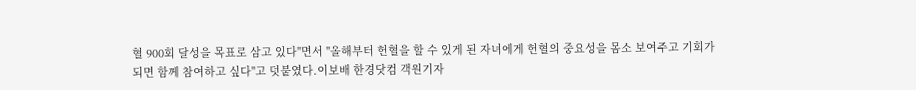혈 900회 달성을 목표로 삼고 있다"면서 "올해부터 헌혈을 할 수 있게 된 자녀에게 헌혈의 중요성을 몸소 보여주고 기회가 되면 함께 참여하고 싶다"고 덧붙였다.이보배 한경닷컴 객원기자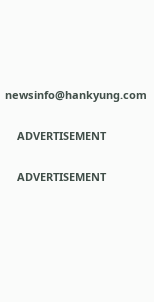newsinfo@hankyung.com

    ADVERTISEMENT

    ADVERTISEMENT